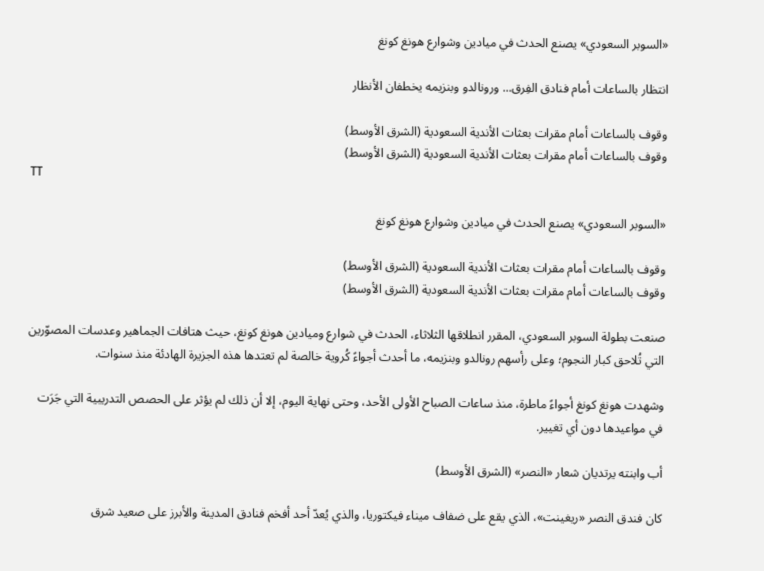«السوبر السعودي» يصنع الحدث في ميادين وشوارع هونغ كونغ

انتظار بالساعات أمام فنادق الفِرق... ورونالدو وبنزيمه يخطفان الأنظار

وقوف بالساعات أمام مقرات بعثات الأندية السعودية (الشرق الأوسط)
وقوف بالساعات أمام مقرات بعثات الأندية السعودية (الشرق الأوسط)
TT

«السوبر السعودي» يصنع الحدث في ميادين وشوارع هونغ كونغ

وقوف بالساعات أمام مقرات بعثات الأندية السعودية (الشرق الأوسط)
وقوف بالساعات أمام مقرات بعثات الأندية السعودية (الشرق الأوسط)

صنعت بطولة السوبر السعودي، المقرر انطلاقها الثلاثاء، الحدث في شوارع وميادين هونغ كونغ، حيث هتافات الجماهير وعدسات المصوّرين التي تُلاحق كبار النجوم؛ وعلى رأسهم رونالدو وبنزيمه، ما أحدث أجواءً كُروية خالصة لم تعتدها هذه الجزيرة الهادئة منذ سنوات.

وشهدت هونغ كونغ أجواءً ماطرة، منذ ساعات الصباح الأولى الأحد، وحتى نهاية اليوم، إلا أن ذلك لم يؤثر على الحصص التدريبية التي جَرَت في مواعيدها دون أي تغيير.

أب وابنته يرتديان شعار «النصر» (الشرق الأوسط)

كان فندق النصر «ريغينت»، الذي يقع على ضفاف ميناء فيكتوريا، والذي يُعدّ أحد أفخم فنادق المدينة والأبرز على صعيد شرق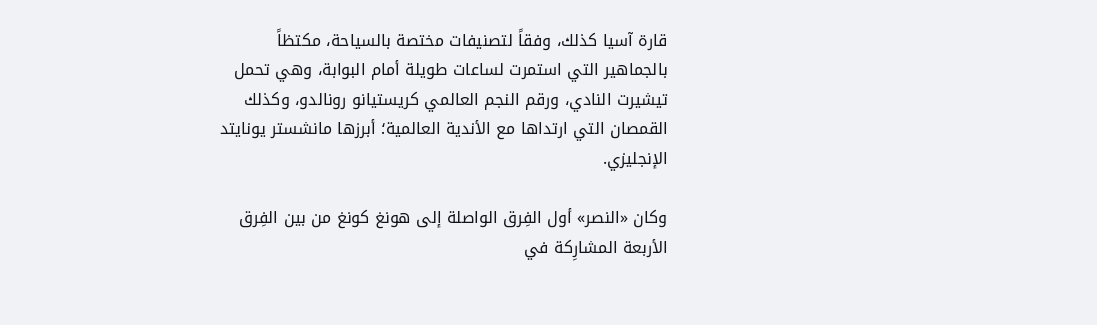قارة آسيا كذلك، وفقاً لتصنيفات مختصة بالسياحة، مكتظاً بالجماهير التي استمرت لساعات طويلة أمام البوابة، وهي تحمل تيشيرت النادي، ورقم النجم العالمي كريستيانو رونالدو، وكذلك القمصان التي ارتداها مع الأندية العالمية؛ أبرزها مانشستر يونايتد الإنجليزي.

وكان «النصر» أول الفِرق الواصلة إلى هونغ كونغ من بين الفِرق الأربعة المشارِكة في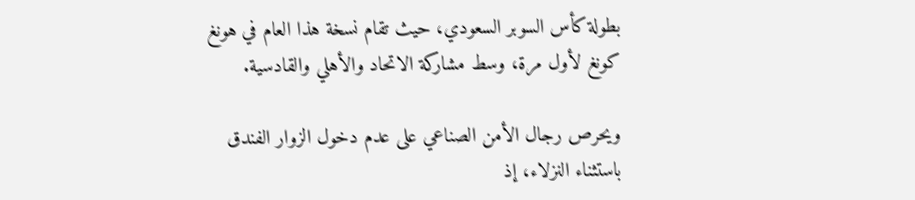بطولة كأس السوبر السعودي، حيث تقام نسخة هذا العام في هونغ كونغ لأول مرة، وسط مشاركة الاتحاد والأهلي والقادسية.

ويحرص رجال الأمن الصناعي على عدم دخول الزوار الفندق باستثناء النزلاء، إذ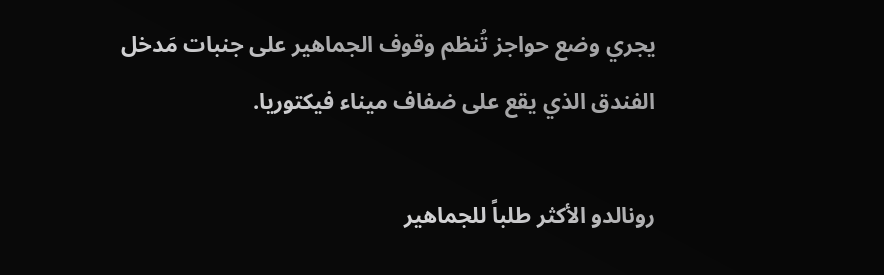يجري وضع حواجز تُنظم وقوف الجماهير على جنبات مَدخل الفندق الذي يقع على ضفاف ميناء فيكتوريا.

رونالدو الأكثر طلباً للجماهير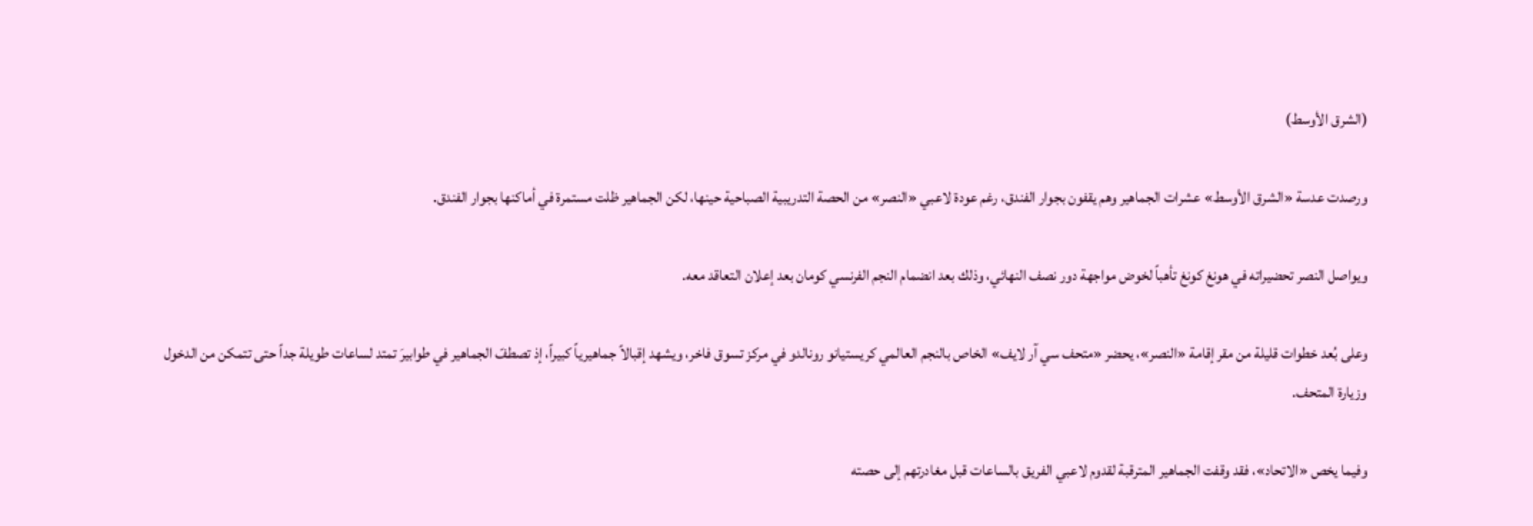(الشرق الأوسط)

ورصدت عدسة «الشرق الأوسط» عشرات الجماهير وهم يقفون بجوار الفندق، رغم عودة لاعبي «النصر» من الحصة التدريبية الصباحية حينها، لكن الجماهير ظلت مستمرة في أماكنها بجوار الفندق.

ويواصل النصر تحضيراته في هونغ كونغ تأهباً لخوض مواجهة دور نصف النهائي، وذلك بعد انضمام النجم الفرنسي كومان بعد إعلان التعاقد معه.

وعلى بُعد خطوات قليلة من مقر إقامة «النصر»، يحضر «متحف سي آر لايف» الخاص بالنجم العالمي كريستيانو رونالدو في مركز تسوق فاخر، ويشهد إقبالاً جماهيرياً كبيراً، إذ تصطفّ الجماهير في طوابيرَ تمتد لساعات طويلة جداً حتى تتمكن من الدخول وزيارة المتحف.

وفيما يخص «الاتحاد»، فقد وقفت الجماهير المترقبة لقدوم لاعبي الفريق بالساعات قبل مغادرتهم إلى حصته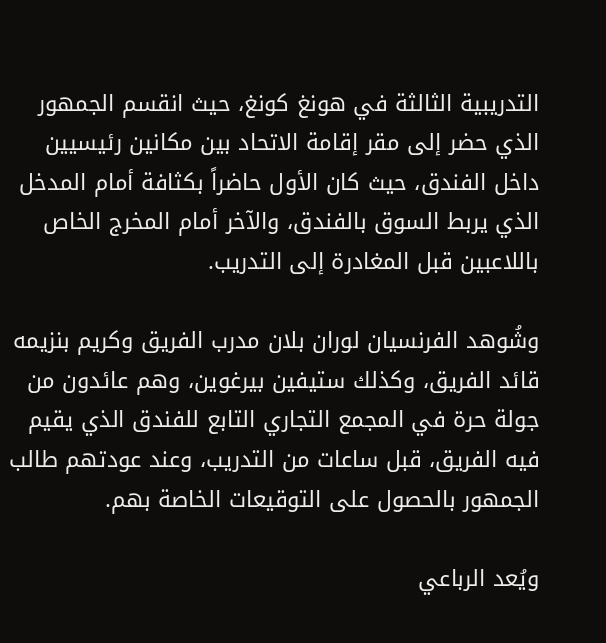التدريبية الثالثة في هونغ كونغ، حيث انقسم الجمهور الذي حضر إلى مقر إقامة الاتحاد بين مكانين رئيسيين داخل الفندق، حيث كان الأول حاضراً بكثافة أمام المدخل الذي يربط السوق بالفندق، والآخر أمام المخرج الخاص باللاعبين قبل المغادرة إلى التدريب.

وشُوهد الفرنسيان لوران بلان مدرب الفريق وكريم بنزيمه قائد الفريق، وكذلك ستيفين بيرغوين، وهم عائدون من جولة حرة في المجمع التجاري التابع للفندق الذي يقيم فيه الفريق، قبل ساعات من التدريب، وعند عودتهم طالب الجمهور بالحصول على التوقيعات الخاصة بهم.

ويُعد الرباعي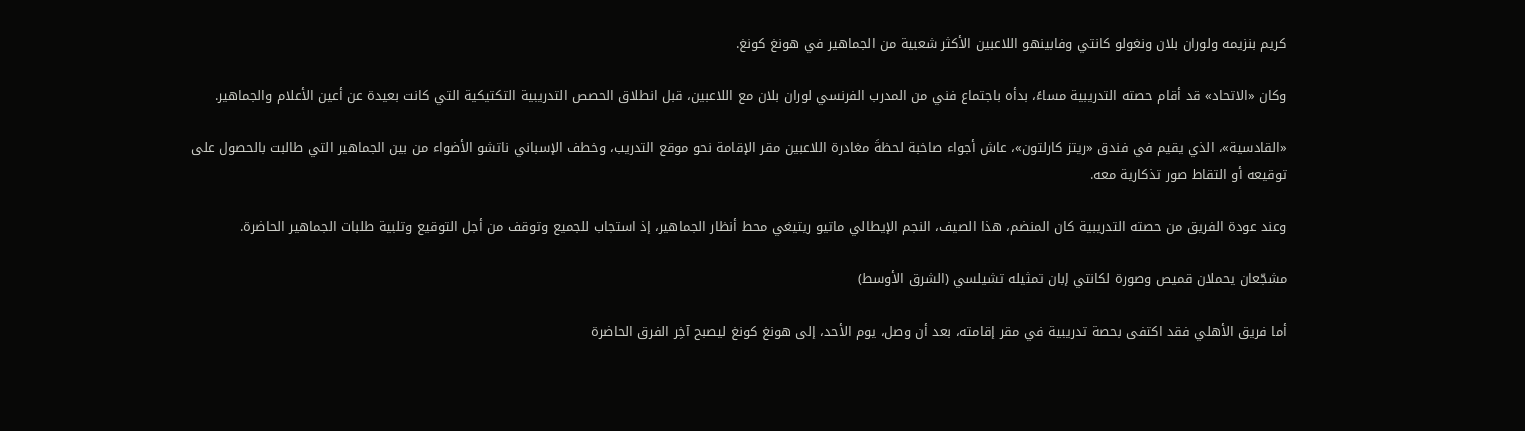كريم بنزيمه ولوران بلان ونغولو كانتي وفابينهو اللاعبين الأكثر شعبية من الجماهير في هونغ كونغ.

وكان «الاتحاد» قد أقام حصته التدريبية مساءً، بدأه باجتماع فني من المدرب الفرنسي لوران بلان مع اللاعبين، قبل انطلاق الحصص التدريبية التكتيكية التي كانت بعيدة عن أعين الأعلام والجماهير.

«القادسية»، الذي يقيم في فندق «ريتز كارلتون»، عاش أجواء صاخبة لحظةَ مغادرة اللاعبين مقر الإقامة نحو موقع التدريب، وخطف الإسباني ناتشو الأضواء من بين الجماهير التي طالبت بالحصول على توقيعه أو التقاط صور تذكارية معه.

وعند عودة الفريق من حصته التدريبية كان المنضم، هذا الصيف، النجم الإيطالي ماتيو ريتيغي محط أنظار الجماهير، إذ استجاب للجميع وتوقف من أجل التوقيع وتلبية طلبات الجماهير الحاضرة.

مشجّعان يحملان قميص وصورة لكانتي إبان تمثيله تشيلسي (الشرق الأوسط)

أما فريق الأهلي فقد اكتفى بحصة تدريبية في مقر إقامته، بعد أن وصل، يوم الأحد، إلى هونغ كونغ ليصبح آخِر الفرق الحاضرة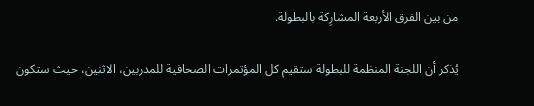من بين الفرق الأربعة المشارِكة بالبطولة.

يُذكر أن اللجنة المنظمة للبطولة ستقيم كل المؤتمرات الصحافية للمدربين، الاثنين، حيث ستكون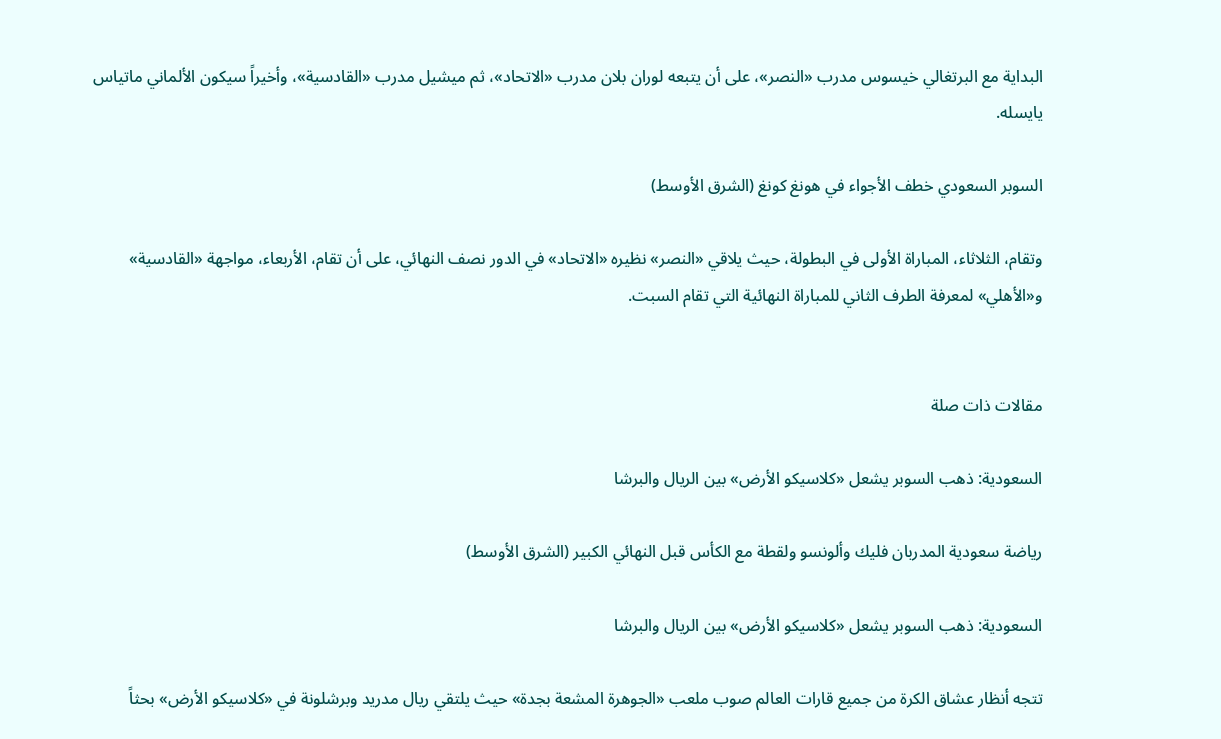البداية مع البرتغالي خيسوس مدرب «النصر»، على أن يتبعه لوران بلان مدرب «الاتحاد»، ثم ميشيل مدرب «القادسية»، وأخيراً سيكون الألماني ماتياس يايسله.

السوبر السعودي خطف الأجواء في هونغ كونغ (الشرق الأوسط)

وتقام، الثلاثاء، المباراة الأولى في البطولة، حيث يلاقي «النصر» نظيره «الاتحاد» في الدور نصف النهائي، على أن تقام، الأربعاء، مواجهة «القادسية» و«الأهلي» لمعرفة الطرف الثاني للمباراة النهائية التي تقام السبت.


مقالات ذات صلة

السعودية: ذهب السوبر يشعل «كلاسيكو الأرض» بين الريال والبرشا

رياضة سعودية المدربان فليك وألونسو ولقطة مع الكأس قبل النهائي الكبير (الشرق الأوسط)

السعودية: ذهب السوبر يشعل «كلاسيكو الأرض» بين الريال والبرشا

تتجه أنظار عشاق الكرة من جميع قارات العالم صوب ملعب «الجوهرة المشعة بجدة» حيث يلتقي ريال مدريد وبرشلونة في «كلاسيكو الأرض» بحثاً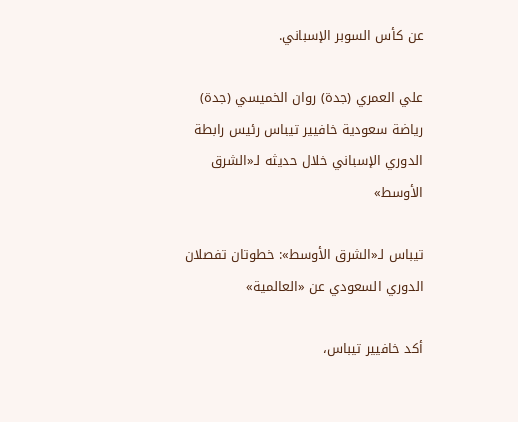عن كأس السوبر الإسباني.

علي العمري (جدة) روان الخميسي (جدة)
رياضة سعودية خافيير تيباس رئيس رابطة الدوري الإسباني خلال حديثه لـ«الشرق الأوسط»

تيباس لـ«الشرق الأوسط»: خطوتان تفصلان الدوري السعودي عن «العالمية»

أكد خافيير تيباس،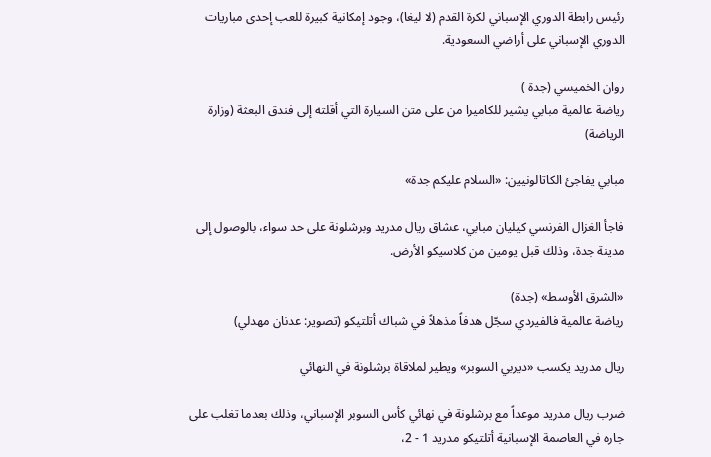رئيس رابطة الدوري الإسباني لكرة القدم (لا ليغا)، وجود إمكانية كبيرة للعب إحدى مباريات الدوري الإسباني على أراضي السعودية.

روان الخميسي (جدة )
رياضة عالمية مبابي يشير للكاميرا من على متن السيارة التي أقلته إلى فندق البعثة (وزارة الرياضة)

مبابي يفاجئ الكاتالونيين: «السلام عليكم جدة»

فاجأ الغزال الفرنسي كيليان مبابي، عشاق ريال مدريد وبرشلونة على حد سواء، بالوصول إلى مدينة جدة، وذلك قبل يومين من كلاسيكو الأرض.

«الشرق الأوسط» (جدة)
رياضة عالمية فالفيردي سجّل هدفاً مذهلاً في شباك أتلتيكو (تصوير: عدنان مهدلي)

ريال مدريد يكسب «ديربي السوبر» ويطير لملاقاة برشلونة في النهائي

ضرب ريال مدريد موعداً مع برشلونة في نهائي كأس السوبر الإسباني، وذلك بعدما تغلب على جاره في العاصمة الإسبانية أتلتيكو مدريد 1 - 2،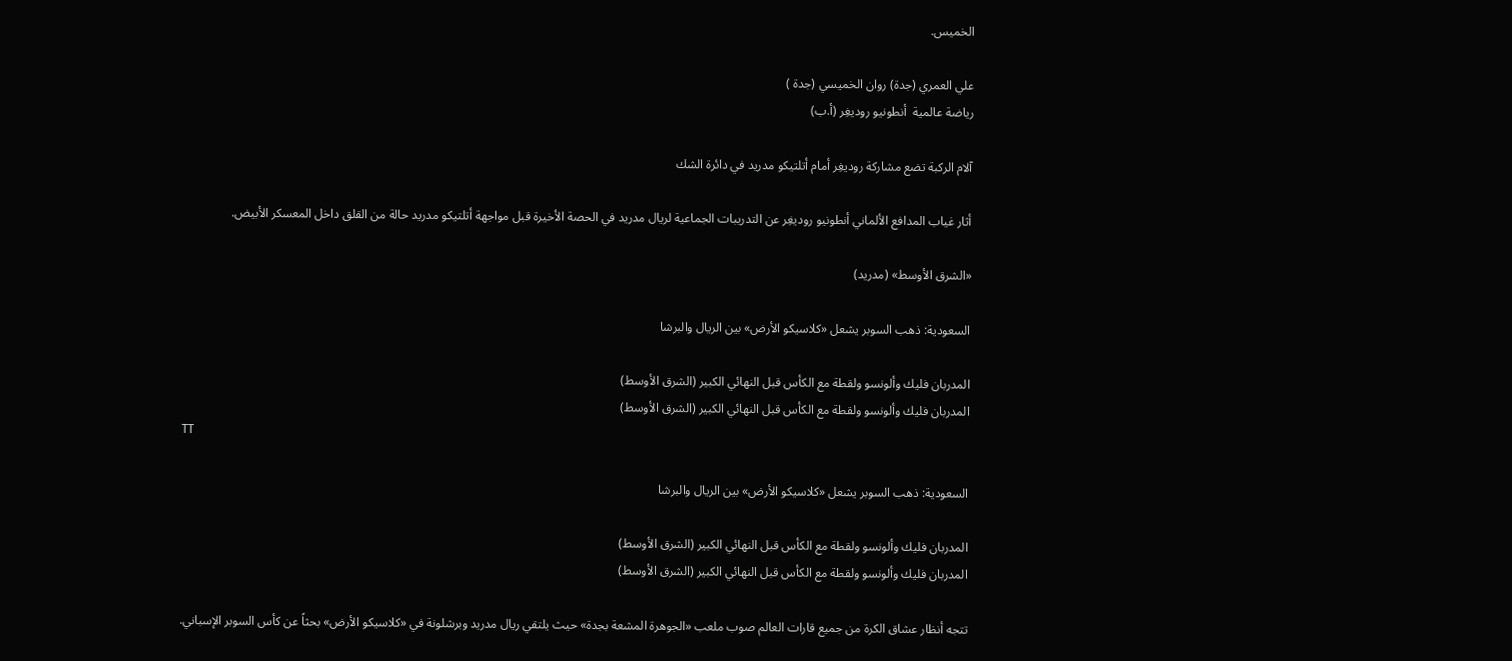الخميس.

علي العمري (جدة) روان الخميسي (جدة )
رياضة عالمية  أنطونيو روديغِر (أ.ب)

آلام الركبة تضع مشاركة روديغِر أمام أتلتيكو مدريد في دائرة الشك

أثار غياب المدافع الألماني أنطونيو روديغِر عن التدريبات الجماعية لريال مدريد في الحصة الأخيرة قبل مواجهة أتلتيكو مدريد حالة من القلق داخل المعسكر الأبيض.

«الشرق الأوسط» (مدريد)

السعودية: ذهب السوبر يشعل «كلاسيكو الأرض» بين الريال والبرشا

المدربان فليك وألونسو ولقطة مع الكأس قبل النهائي الكبير (الشرق الأوسط)
المدربان فليك وألونسو ولقطة مع الكأس قبل النهائي الكبير (الشرق الأوسط)
TT

السعودية: ذهب السوبر يشعل «كلاسيكو الأرض» بين الريال والبرشا

المدربان فليك وألونسو ولقطة مع الكأس قبل النهائي الكبير (الشرق الأوسط)
المدربان فليك وألونسو ولقطة مع الكأس قبل النهائي الكبير (الشرق الأوسط)

تتجه أنظار عشاق الكرة من جميع قارات العالم صوب ملعب «الجوهرة المشعة بجدة» حيث يلتقي ريال مدريد وبرشلونة في «كلاسيكو الأرض» بحثاً عن كأس السوبر الإسباني.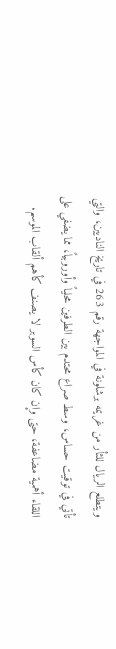ويتطلع الريال للثأر من غريمه برشلونة في المواجهة رقم 263 في تاريخ الناديين، والتي تأتي في توقيت حساس، وسط صراع محتدم بين الطرفين محلياً وأوروبياً، مما يضفي على اللقاء أهمية مضاعفة، حتى وإن كان كأس السوبر لا يصنف كأهم ألقاب الموسم.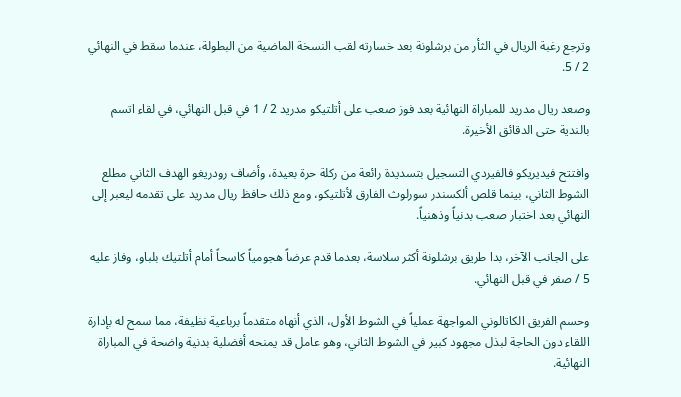وترجع رغبة الريال في الثأر من برشلونة بعد خسارته لقب النسخة الماضية من البطولة، عندما سقط في النهائي 2 / 5.

وصعد ريال مدريد للمباراة النهائية بعد فوز صعب على أتلتيكو مدريد 2 / 1 في قبل النهائي، في لقاء اتسم بالندية حتى الدقائق الأخيرة.

وافتتح فيديريكو فالفيردي التسجيل بتسديدة رائعة من ركلة حرة بعيدة، وأضاف رودريغو الهدف الثاني مطلع الشوط الثاني، بينما قلص ألكسندر سورلوث الفارق لأتلتيكو، ومع ذلك حافظ ريال مدريد على تقدمه ليعبر إلى النهائي بعد اختبار صعب بدنياً وذهنياً.

على الجانب الآخر، بدا طريق برشلونة أكثر سلاسة، بعدما قدم عرضاً هجومياً كاسحاً أمام أتلتيك بلباو، وفاز عليه 5 / صفر في قبل النهائي.

وحسم الفريق الكاتالوني المواجهة عملياً في الشوط الأول، الذي أنهاه متقدماً برباعية نظيفة، مما سمح له بإدارة اللقاء دون الحاجة لبذل مجهود كبير في الشوط الثاني، وهو عامل قد يمنحه أفضلية بدنية واضحة في المباراة النهائية.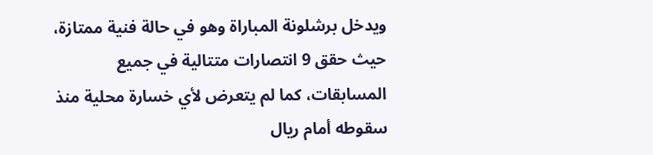ويدخل برشلونة المباراة وهو في حالة فنية ممتازة، حيث حقق 9 انتصارات متتالية في جميع المسابقات، كما لم يتعرض لأي خسارة محلية منذ سقوطه أمام ريال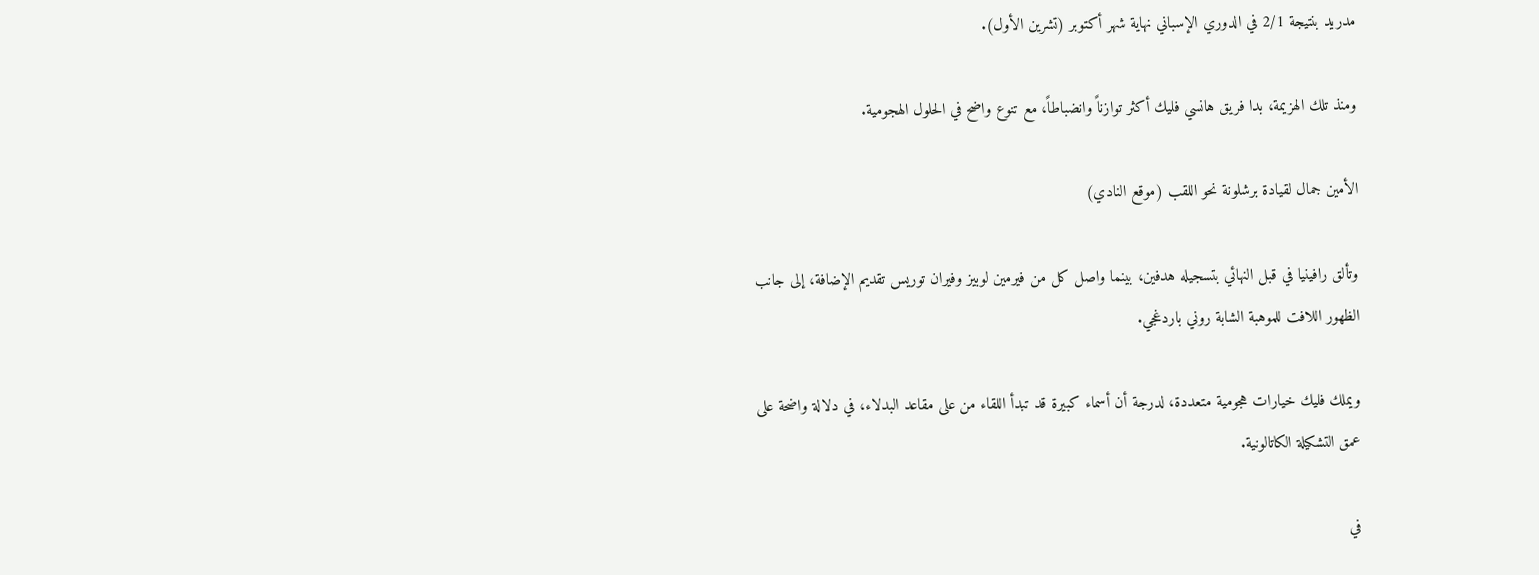مدريد بنتيجة 2/1 في الدوري الإسباني نهاية شهر أكتوبر (تشرين الأول).

ومنذ تلك الهزيمة، بدا فريق هانسي فليك أكثر توازناً وانضباطاً، مع تنوع واضح في الحلول الهجومية.

الأمين جمال لقيادة برشلونة نحو اللقب (موقع النادي)

وتألق رافينيا في قبل النهائي بتسجيله هدفين، بينما واصل كل من فيرمين لوبيز وفيران توريس تقديم الإضافة، إلى جانب الظهور اللافت للموهبة الشابة روني باردغجي.

ويملك فليك خيارات هجومية متعددة، لدرجة أن أسماء كبيرة قد تبدأ اللقاء من على مقاعد البدلاء، في دلالة واضحة على عمق التشكيلة الكاتالونية.

في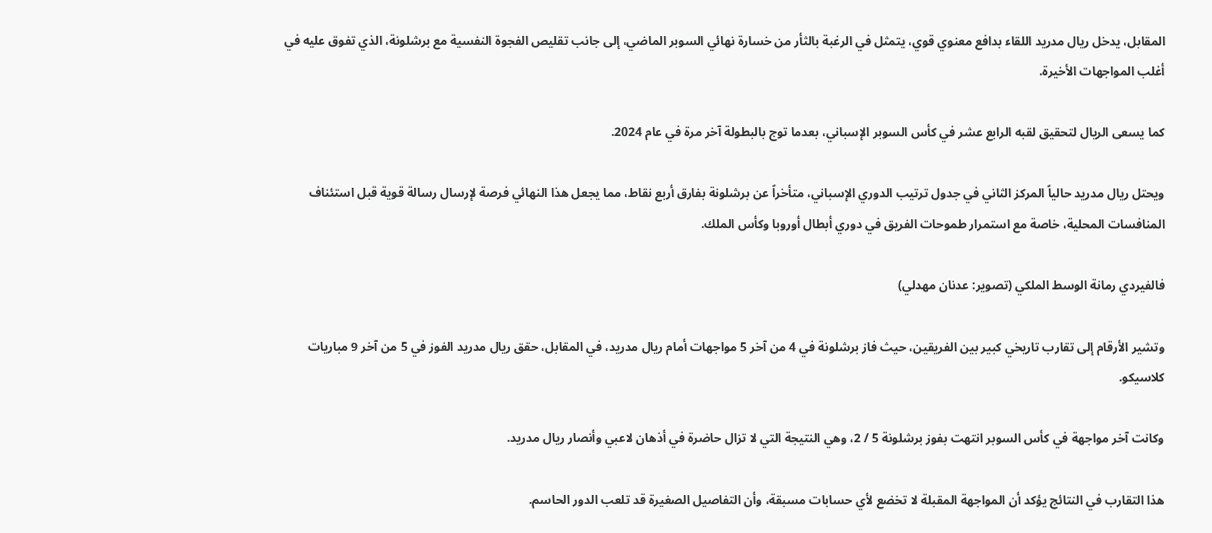المقابل، يدخل ريال مدريد اللقاء بدافع معنوي قوي، يتمثل في الرغبة بالثأر من خسارة نهائي السوبر الماضي، إلى جانب تقليص الفجوة النفسية مع برشلونة، الذي تفوق عليه في أغلب المواجهات الأخيرة.

كما يسعى الريال لتحقيق لقبه الرابع عشر في كأس السوبر الإسباني، بعدما توج بالبطولة آخر مرة في عام 2024.

ويحتل ريال مدريد حالياً المركز الثاني في جدول ترتيب الدوري الإسباني، متأخراً عن برشلونة بفارق أربع نقاط، مما يجعل هذا النهائي فرصة لإرسال رسالة قوية قبل استئناف المنافسات المحلية، خاصة مع استمرار طموحات الفريق في دوري أبطال أوروبا وكأس الملك.

فالفيردي رمانة الوسط الملكي (تصوير: عدنان مهدلي)

وتشير الأرقام إلى تقارب تاريخي كبير بين الفريقين، حيث فاز برشلونة في 4 من آخر 5 مواجهات أمام ريال مدريد، في المقابل، حقق ريال مدريد الفوز في 5 من آخر 9 مباريات كلاسيكو.

وكانت آخر مواجهة في كأس السوبر انتهت بفوز برشلونة 5 / 2، وهي النتيجة التي لا تزال حاضرة في أذهان لاعبي وأنصار ريال مدريد.

هذا التقارب في النتائج يؤكد أن المواجهة المقبلة لا تخضع لأي حسابات مسبقة، وأن التفاصيل الصغيرة قد تلعب الدور الحاسم.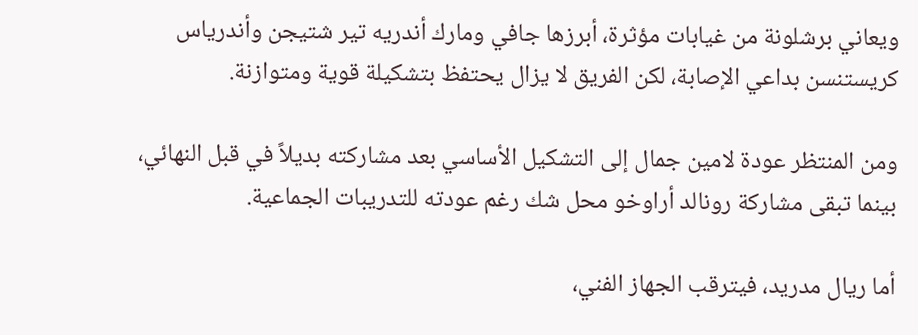ويعاني برشلونة من غيابات مؤثرة، أبرزها جافي ومارك أندريه تير شتيجن وأندرياس كريستنسن بداعي الإصابة، لكن الفريق لا يزال يحتفظ بتشكيلة قوية ومتوازنة.

ومن المنتظر عودة لامين جمال إلى التشكيل الأساسي بعد مشاركته بديلاً في قبل النهائي، بينما تبقى مشاركة رونالد أراوخو محل شك رغم عودته للتدريبات الجماعية.

أما ريال مدريد، فيترقب الجهاز الفني،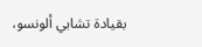بقيادة تشابي ألونسو،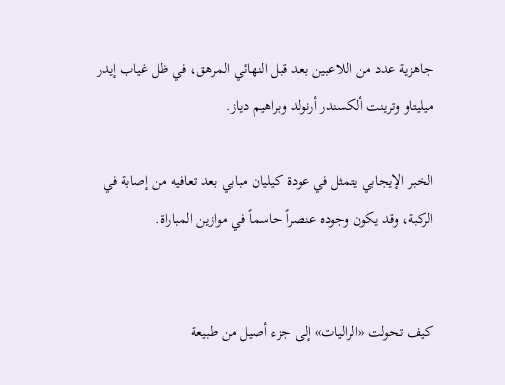جاهزية عدد من اللاعبين بعد قبل النهائي المرهق، في ظل غياب إيدر ميليتاو وترينت ألكسندر أرنولد وبراهيم دياز.

الخبر الإيجابي يتمثل في عودة كيليان مبابي بعد تعافيه من إصابة في الركبة، وقد يكون وجوده عنصراً حاسماً في موازين المباراة.


كيف تحولت «الراليات» إلى جزء أصيل من طبيعة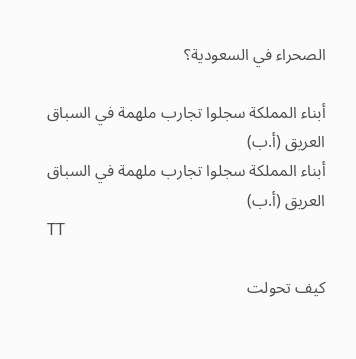الصحراء في السعودية؟

أبناء المملكة سجلوا تجارب ملهمة في السباق العريق (أ.ب)
أبناء المملكة سجلوا تجارب ملهمة في السباق العريق (أ.ب)
TT

كيف تحولت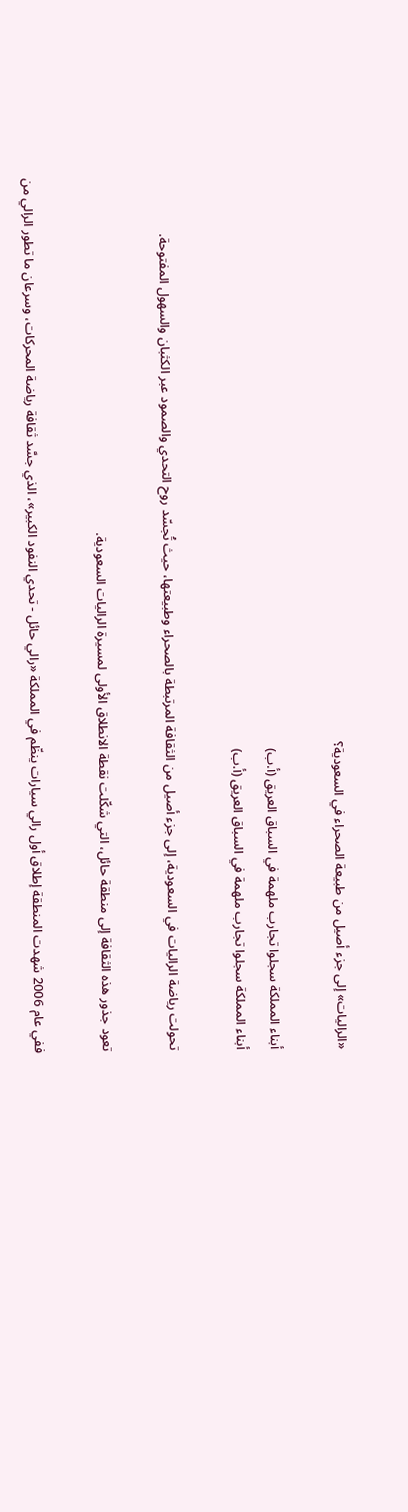«الراليات» إلى جزء أصيل من طبيعة الصحراء في السعودية؟

أبناء المملكة سجلوا تجارب ملهمة في السباق العريق (أ.ب)
أبناء المملكة سجلوا تجارب ملهمة في السباق العريق (أ.ب)

تحولت رياضة الراليات في السعودية، إلى جزء أصيل من الثقافة المرتبطة بالصحراء وطبيعتها، حيث تُجسّد روح التحدي والصمود عبر الكثبان والسهول المفتوحة.

تعود جذور هذه الثقافة إلى منطقة حائل، التي شكّلت نقطة الانطلاق الأولى لمسيرة الراليات السعودية.

ففي عام 2006 شهدت المنطقة إطلاق أول رالي سيارات ينظّم في المملكة «رالي حائل - تحدي النفود الكبير»، الذي جسَّد ثقافة رياضة المحركات، وسرعان ما تطور الرالي من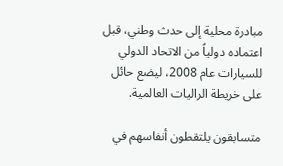مبادرة محلية إلى حدث وطني، قبل اعتماده دولياً من الاتحاد الدولي للسيارات عام 2008، ليضع حائل على خريطة الراليات العالمية.

متسابقون يلتقطون أنفاسهم في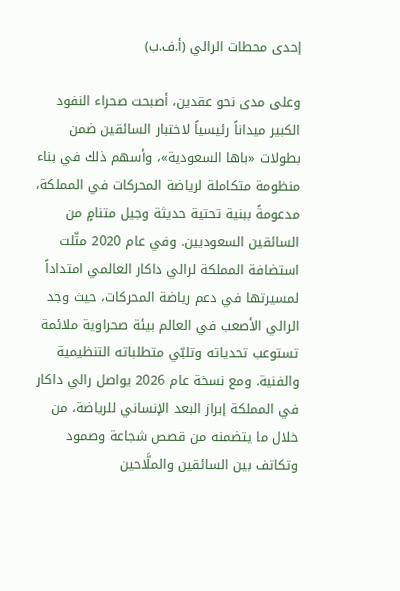إحدى محطات الرالي (أ.ف.ب)

وعلى مدى نحو عقدين، أصبحت صحراء النفود الكبير ميداناً رئيسياً لاختبار السائقين ضمن بطولات «باها السعودية»، وأسهم ذلك في بناء منظومة متكاملة لرياضة المحركات في المملكة، مدعومةً ببنية تحتية حديثة وجيل متنامٍ من السائقين السعوديين. وفي عام 2020 مثّلت استضافة المملكة لرالي داكار العالمي امتداداً لمسيرتها في دعم رياضة المحركات، حيث وجد الرالي الأصعب في العالم بيئة صحراوية ملائمة تستوعب تحدياته وتلبّي متطلباته التنظيمية والفنية. ومع نسخة عام 2026 يواصل رالي داكار في المملكة إبراز البعد الإنساني للرياضة، من خلال ما يتضمنه من قصص شجاعة وصمود وتكاتف بين السائقين والملَّاحين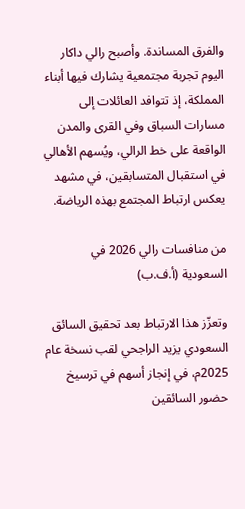والفرق المساندة. وأصبح رالي داكار اليوم تجربة مجتمعية يشارك فيها أبناء المملكة، إذ تتوافد العائلات إلى مسارات السباق وفي القرى والمدن الواقعة على خط الرالي، ويُسهم الأهالي في استقبال المتسابقين، في مشهد يعكس ارتباط المجتمع بهذه الرياضة.

من منافسات رالي 2026 في السعودية (أ.ف.ب)

وتعزّز هذا الارتباط بعد تحقيق السائق السعودي يزيد الراجحي لقب نسخة عام 2025م، في إنجاز أسهم في ترسيخ حضور السائقين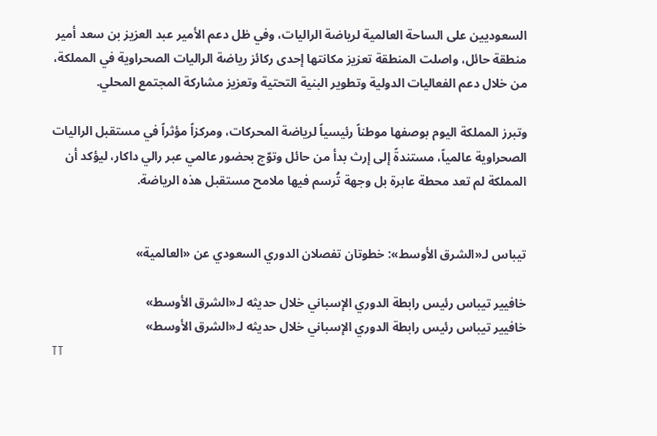السعوديين على الساحة العالمية لرياضة الراليات، وفي ظل دعم الأمير عبد العزيز بن سعد أمير منطقة حائل، واصلت المنطقة تعزيز مكانتها إحدى ركائز رياضة الراليات الصحراوية في المملكة، من خلال دعم الفعاليات الدولية وتطوير البنية التحتية وتعزيز مشاركة المجتمع المحلي.

وتبرز المملكة اليوم بوصفها موطناً رئيسياً لرياضة المحركات، ومركزاً مؤثراً في مستقبل الراليات الصحراوية عالمياً، مستندةً إلى إرث بدأ من حائل وتوّج بحضور عالمي عبر رالي داكار، ليؤكد أن المملكة لم تعد محطة عابرة بل وجهة تُرسم فيها ملامح مستقبل هذه الرياضة.


تيباس لـ«الشرق الأوسط»: خطوتان تفصلان الدوري السعودي عن «العالمية»

خافيير تيباس رئيس رابطة الدوري الإسباني خلال حديثه لـ«الشرق الأوسط»
خافيير تيباس رئيس رابطة الدوري الإسباني خلال حديثه لـ«الشرق الأوسط»
TT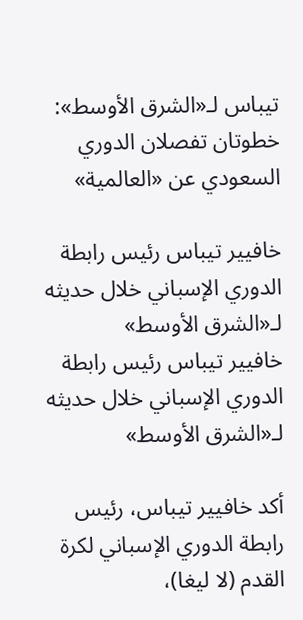تيباس لـ«الشرق الأوسط»: خطوتان تفصلان الدوري السعودي عن «العالمية»

خافيير تيباس رئيس رابطة الدوري الإسباني خلال حديثه لـ«الشرق الأوسط»
خافيير تيباس رئيس رابطة الدوري الإسباني خلال حديثه لـ«الشرق الأوسط»

أكد خافيير تيباس، رئيس رابطة الدوري الإسباني لكرة القدم (لا ليغا)،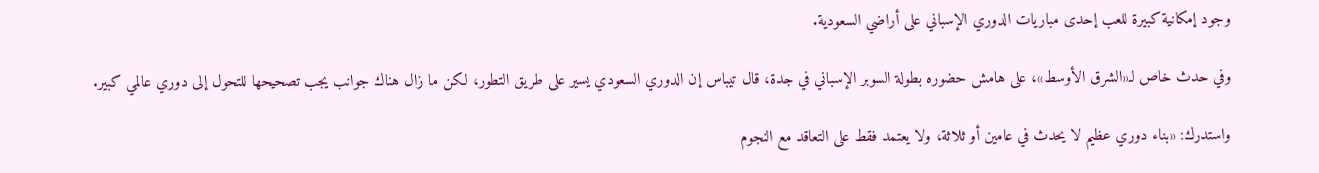وجود إمكانية كبيرة للعب إحدى مباريات الدوري الإسباني على أراضي السعودية.

وفي حدث خاص لـ«الشرق الأوسط»، على هامش حضوره بطولة السوبر الإسباني في جدة، قال تيباس إن الدوري السعودي يسير على طريق التطور، لكن ما زال هناك جوانب يجب تصحيحها للتحول إلى دوري عالمي كبير.

واستدرك: «بناء دوري عظيم لا يحدث في عامين أو ثلاثة، ولا يعتمد فقط على التعاقد مع النجوم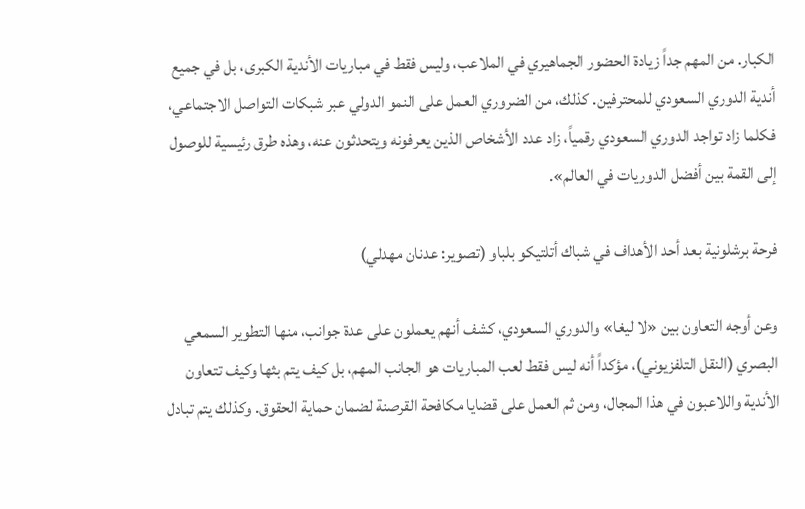الكبار. من المهم جداً زيادة الحضور الجماهيري في الملاعب، وليس فقط في مباريات الأندية الكبرى، بل في جميع أندية الدوري السعودي للمحترفين. كذلك، من الضروري العمل على النمو الدولي عبر شبكات التواصل الاجتماعي، فكلما زاد تواجد الدوري السعودي رقمياً، زاد عدد الأشخاص الذين يعرفونه ويتحدثون عنه، وهذه طرق رئيسية للوصول إلى القمة بين أفضل الدوريات في العالم».

فرحة برشلونية بعد أحد الأهداف في شباك أتلتيكو بلباو (تصوير: عدنان مهدلي)

وعن أوجه التعاون بين «لا ليغا» والدوري السعودي، كشف أنهم يعملون على عدة جوانب، منها التطوير السمعي البصري (النقل التلفزيوني)، مؤكداً أنه ليس فقط لعب المباريات هو الجانب المهم، بل كيف يتم بثها وكيف تتعاون الأندية واللاعبون في هذا المجال، ومن ثم العمل على قضايا مكافحة القرصنة لضمان حماية الحقوق. وكذلك يتم تبادل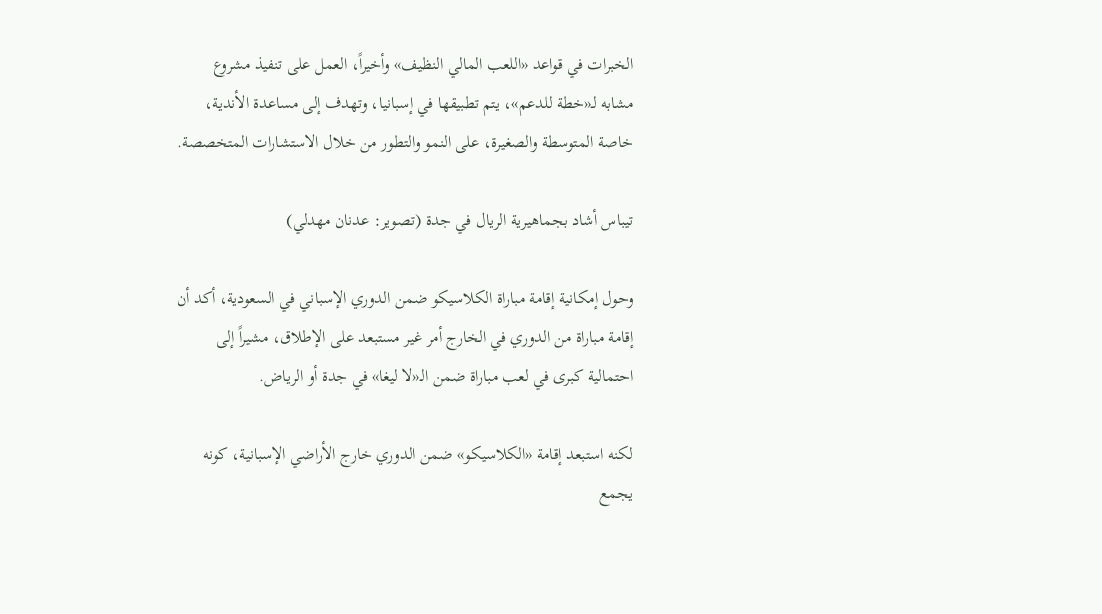الخبرات في قواعد «اللعب المالي النظيف» وأخيراً، العمل على تنفيذ مشروع مشابه لـ«خطة للدعم»، يتم تطبيقها في إسبانيا، وتهدف إلى مساعدة الأندية، خاصة المتوسطة والصغيرة، على النمو والتطور من خلال الاستشارات المتخصصة.

تيباس أشاد بجماهيرية الريال في جدة (تصوير: عدنان مهدلي)

وحول إمكانية إقامة مباراة الكلاسيكو ضمن الدوري الإسباني في السعودية، أكد أن إقامة مباراة من الدوري في الخارج أمر غير مستبعد على الإطلاق، مشيراً إلى احتمالية كبرى في لعب مباراة ضمن الـ«لا ليغا» في جدة أو الرياض.

لكنه استبعد إقامة «الكلاسيكو» ضمن الدوري خارج الأراضي الإسبانية، كونه يجمع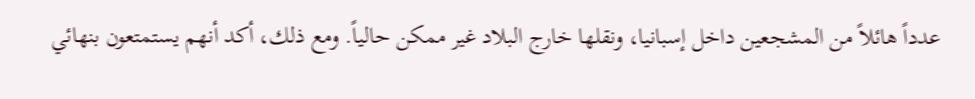عدداً هائلاً من المشجعين داخل إسبانيا، ونقلها خارج البلاد غير ممكن حالياً. ومع ذلك، أكد أنهم يستمتعون بنهائي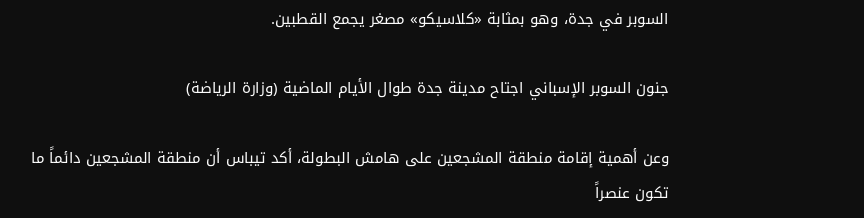السوبر في جدة، وهو بمثابة «كلاسيكو» مصغر يجمع القطبين.

جنون السوبر الإسباني اجتاح مدينة جدة طوال الأيام الماضية (وزارة الرياضة)

وعن أهمية إقامة منطقة المشجعين على هامش البطولة، أكد تيباس أن منطقة المشجعين دائماً ما تكون عنصراً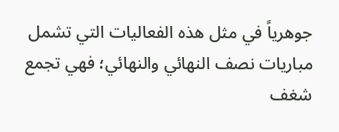جوهرياً في مثل هذه الفعاليات التي تشمل مباريات نصف النهائي والنهائي؛ فهي تجمع شغف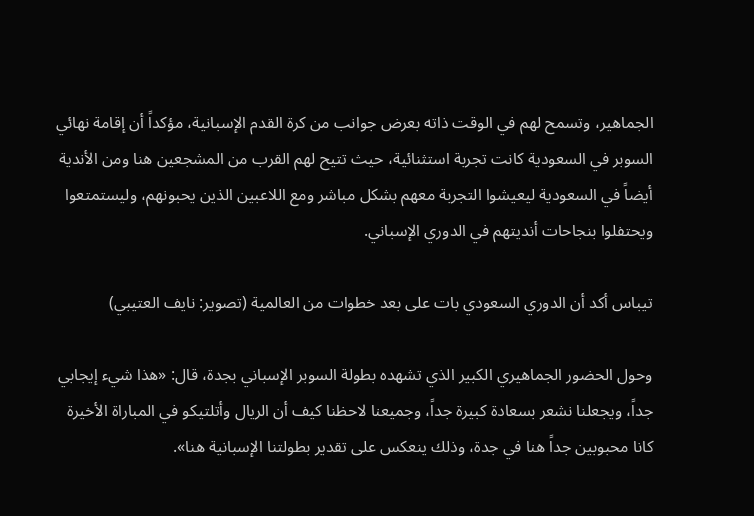الجماهير، وتسمح لهم في الوقت ذاته بعرض جوانب من كرة القدم الإسبانية، مؤكداً أن إقامة نهائي السوبر في السعودية كانت تجربة استثنائية، حيث تتيح لهم القرب من المشجعين هنا ومن الأندية أيضاً في السعودية ليعيشوا التجربة معهم بشكل مباشر ومع اللاعبين الذين يحبونهم، وليستمتعوا ويحتفلوا بنجاحات أنديتهم في الدوري الإسباني.

تيباس أكد أن الدوري السعودي بات على بعد خطوات من العالمية (تصوير: نايف العتيبي)

وحول الحضور الجماهيري الكبير الذي تشهده بطولة السوبر الإسباني بجدة، قال: «هذا شيء إيجابي جداً، ويجعلنا نشعر بسعادة كبيرة جداً، وجميعنا لاحظنا كيف أن الريال وأتلتيكو في المباراة الأخيرة كانا محبوبين جداً هنا في جدة، وذلك ينعكس على تقدير بطولتنا الإسبانية هنا».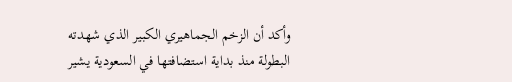وأكد أن الزخم الجماهيري الكبير الذي شهدته البطولة منذ بداية استضافتها في السعودية يشير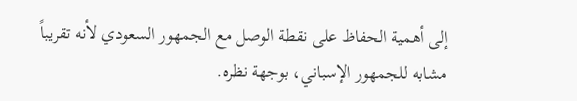إلى أهمية الحفاظ على نقطة الوصل مع الجمهور السعودي لأنه تقريباً مشابه للجمهور الإسباني، بوجهة نظره.